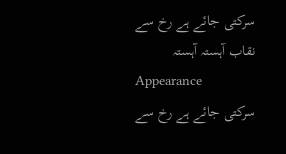سرکتی جائے ہے رخ سے نقاب آہستہ آہستہ
Appearance
سرکتی جائے ہے رخ سے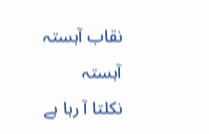نقاب آہستہ آہستہ
نکلتا آ رہا ہے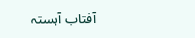آفتاب آہستہ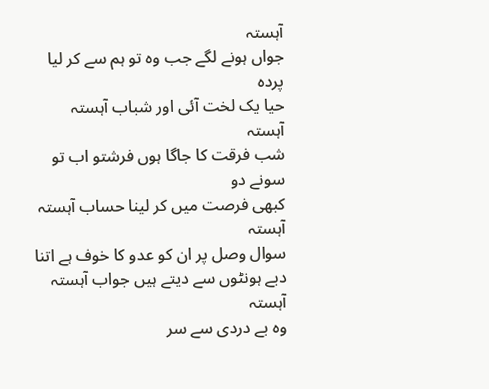آہستہ
جواں ہونے لگے جب وہ تو ہم سے کر لیا پردہ
حیا یک لخت آئی اور شباب آہستہ آہستہ
شب فرقت کا جاگا ہوں فرشتو اب تو سونے دو
کبھی فرصت میں کر لینا حساب آہستہ آہستہ
سوال وصل پر ان کو عدو کا خوف ہے اتنا
دبے ہونٹوں سے دیتے ہیں جواب آہستہ آہستہ
وہ بے دردی سے سر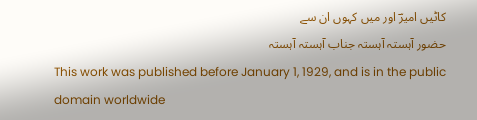کاٹیں امیرؔ اور میں کہوں ان سے
حضور آہستہ آہستہ جناب آہستہ آہستہ
This work was published before January 1, 1929, and is in the public domain worldwide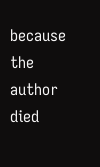because the author died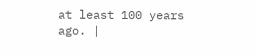at least 100 years ago. |